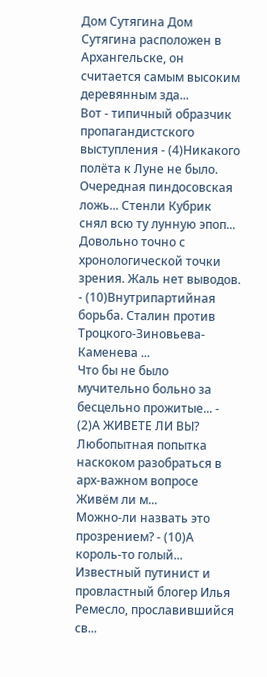Дом Сутягина Дом Сутягина расположен в Архангельске, он считается самым высоким деревянным зда...
Вот - типичный образчик пропагандистского выступления - (4)Никакого полёта к Луне не было. Очередная пиндосовская ложь... Стенли Кубрик снял всю ту лунную эпоп...
Довольно точно с хронологической точки зрения. Жаль нет выводов. - (10)Внутрипартийная борьба. Сталин против Троцкого-Зиновьева-Каменева ...
Что бы не было мучительно больно за бесцельно прожитые... - (2)А ЖИВЕТЕ ЛИ ВЫ? Любопытная попытка наскоком разобраться в арх-важном вопросе Живём ли м...
Можно-ли назвать это прозрением? - (10)А король-то голый... Известный путинист и провластный блогер Илья Ремесло, прославившийся св...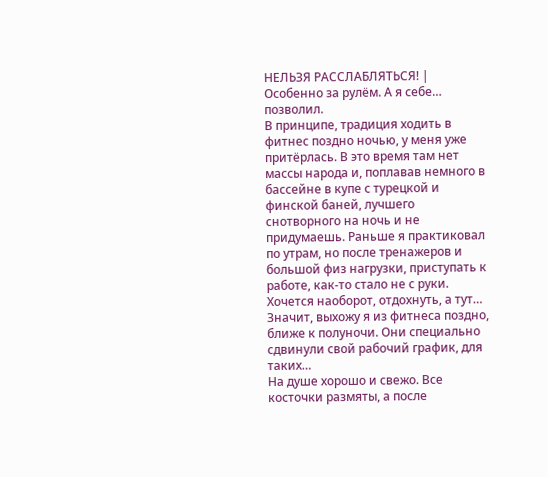НЕЛЬЗЯ РАССЛАБЛЯТЬСЯ! |
Особенно за рулём. А я себе… позволил.
В принципе, традиция ходить в фитнес поздно ночью, у меня уже притёрлась. В это время там нет массы народа и, поплавав немного в бассейне в купе с турецкой и финской баней, лучшего снотворного на ночь и не придумаешь. Раньше я практиковал по утрам, но после тренажеров и большой физ нагрузки, приступать к работе, как-то стало не с руки. Хочется наоборот, отдохнуть, а тут…
Значит, выхожу я из фитнеса поздно, ближе к полуночи. Они специально сдвинули свой рабочий график, для таких…
На душе хорошо и свежо. Все косточки размяты, а после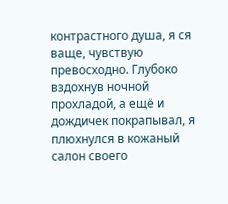контрастного душа, я ся ваще, чувствую превосходно. Глубоко вздохнув ночной прохладой, а ещё и дождичек покрапывал, я плюхнулся в кожаный салон своего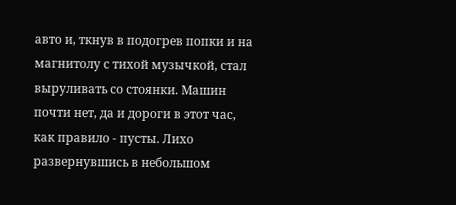авто и, ткнув в подогрев попки и на магнитолу с тихой музычкой, стал выруливать со стоянки. Машин почти нет, да и дороги в этот час, как правило - пусты. Лихо развернувшись в небольшом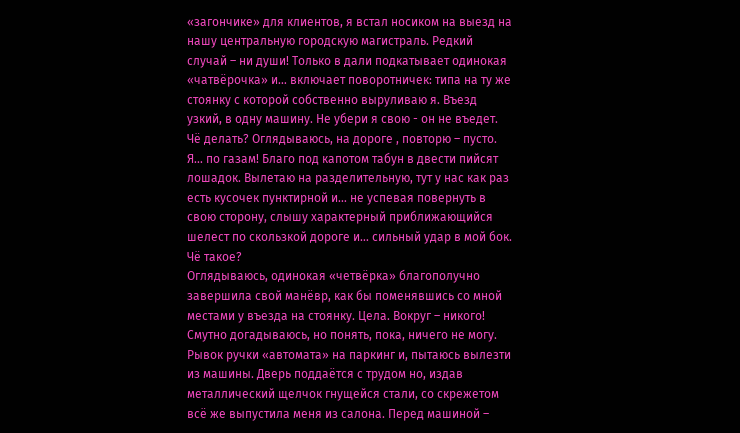«загончике» для клиентов, я встал носиком на выезд на нашу центральную городскую магистраль. Редкий случай – ни души! Только в дали подкатывает одинокая «чатвёрочка» и… включает поворотничек: типа на ту же стоянку с которой собственно выруливаю я. Въезд узкий, в одну машину. Не убери я свою - он не въедет. Чё делать? Оглядываюсь, на дороге , повторю – пусто. Я… по газам! Благо под капотом табун в двести пийсят лошадок. Вылетаю на разделительную, тут у нас как раз есть кусочек пунктирной и… не успевая повернуть в свою сторону, слышу характерный приближающийся шелест по скользкой дороге и… сильный удар в мой бок. Чё такое?
Оглядываюсь, одинокая «четвёрка» благополучно завершила свой манёвр, как бы поменявшись со мной местами у въезда на стоянку. Цела. Вокруг – никого! Смутно догадываюсь, но понять, пока, ничего не могу. Рывок ручки «автомата» на паркинг и, пытаюсь вылезти из машины. Дверь поддаётся с трудом но, издав металлический щелчок гнущейся стали, со скрежетом всё же выпустила меня из салона. Перед машиной –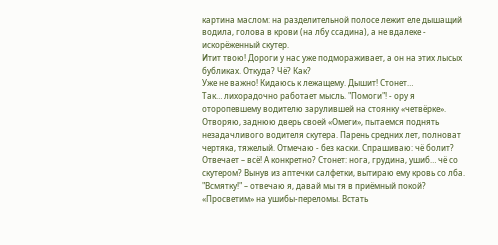картина маслом: на разделительной полосе лежит еле дышащий водила, голова в крови (на лбу ссадина), а не вдалеке - искорёженный скутер.
Итит твою! Дороги у нас уже подмораживает, а он на этих лысых бубликах. Откуда? Чё? Как?
Уже не важно! Кидаюсь к лежащему. Дышит! Стонет…
Так… лихорадочно работает мысль. "Помоги"! - ору я оторопевшему водителю зарулившей на стоянку «четвёрке». Отворяю, заднюю дверь своей «Омеги», пытаемся поднять незадачливого водителя скутера. Парень средних лет, полноват чертяка, тяжелый. Отмечаю - без каски. Спрашиваю: чё болит? Отвечает – всё! А конкретно? Стонет: нога, грудина, ушиб… чё со скутером? Вынув из аптечки салфетки, вытираю ему кровь со лба.
"Всмятку!" – отвечаю я, давай мы тя в приёмный покой? «Просветим» на ушибы-переломы. Встать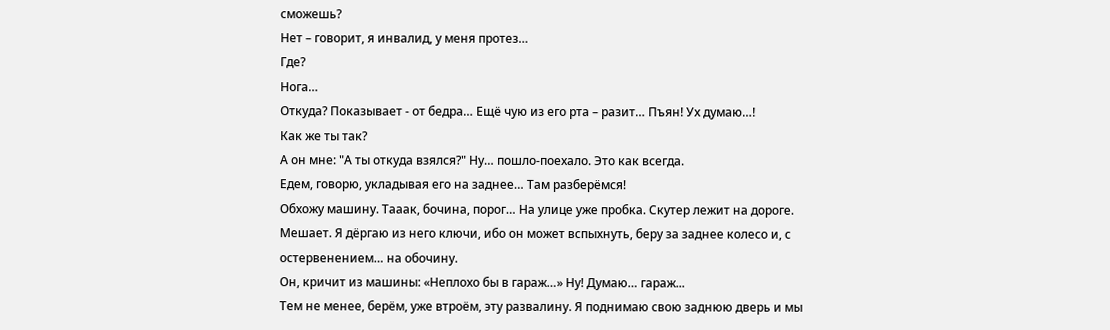сможешь?
Нет – говорит, я инвалид, у меня протез…
Где?
Нога…
Откуда? Показывает - от бедра… Ещё чую из его рта – разит… Пъян! Ух думаю…!
Как же ты так?
А он мне: "А ты откуда взялся?" Ну… пошло-поехало. Это как всегда.
Едем, говорю, укладывая его на заднее… Там разберёмся!
Обхожу машину. Тааак, бочина, порог… На улице уже пробка. Скутер лежит на дороге. Мешает. Я дёргаю из него ключи, ибо он может вспыхнуть, беру за заднее колесо и, с остервенением… на обочину.
Он, кричит из машины: «Неплохо бы в гараж…» Ну! Думаю… гараж...
Тем не менее, берём, уже втроём, эту развалину. Я поднимаю свою заднюю дверь и мы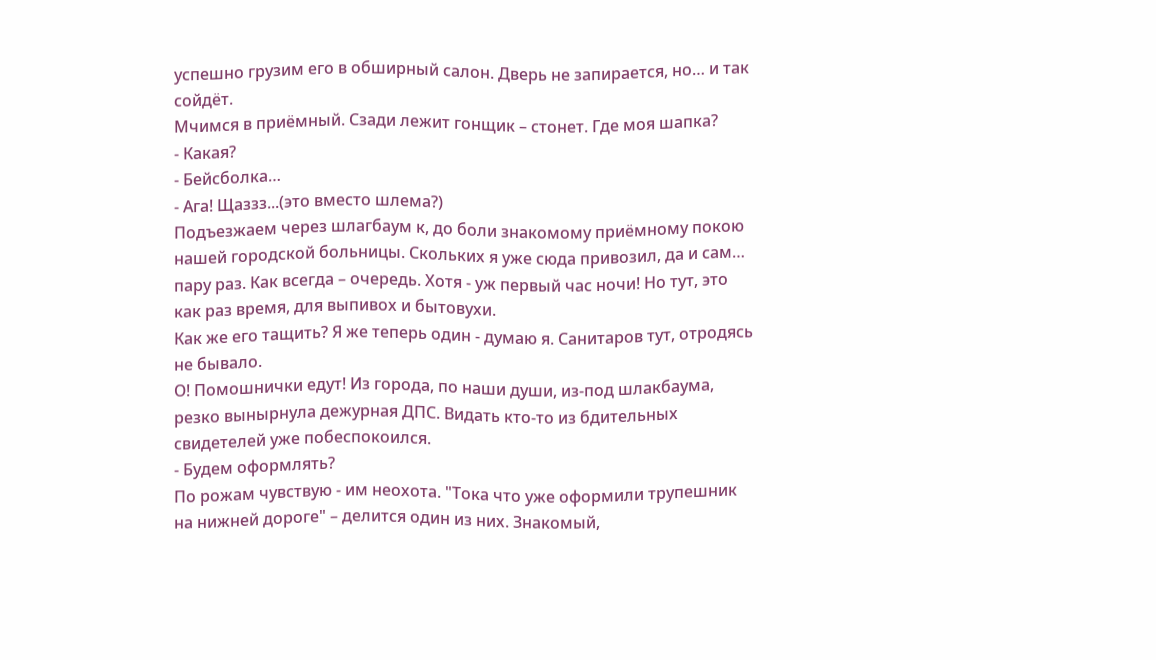успешно грузим его в обширный салон. Дверь не запирается, но… и так сойдёт.
Мчимся в приёмный. Сзади лежит гонщик – стонет. Где моя шапка?
- Какая?
- Бейсболка…
- Ага! Щаззз...(это вместо шлема?)
Подъезжаем через шлагбаум к, до боли знакомому приёмному покою нашей городской больницы. Скольких я уже сюда привозил, да и сам… пару раз. Как всегда – очередь. Хотя - уж первый час ночи! Но тут, это как раз время, для выпивох и бытовухи.
Как же его тащить? Я же теперь один - думаю я. Санитаров тут, отродясь не бывало.
О! Помошнички едут! Из города, по наши души, из-под шлакбаума, резко вынырнула дежурная ДПС. Видать кто-то из бдительных свидетелей уже побеспокоился.
- Будем оформлять?
По рожам чувствую - им неохота. "Тока что уже оформили трупешник на нижней дороге" – делится один из них. Знакомый,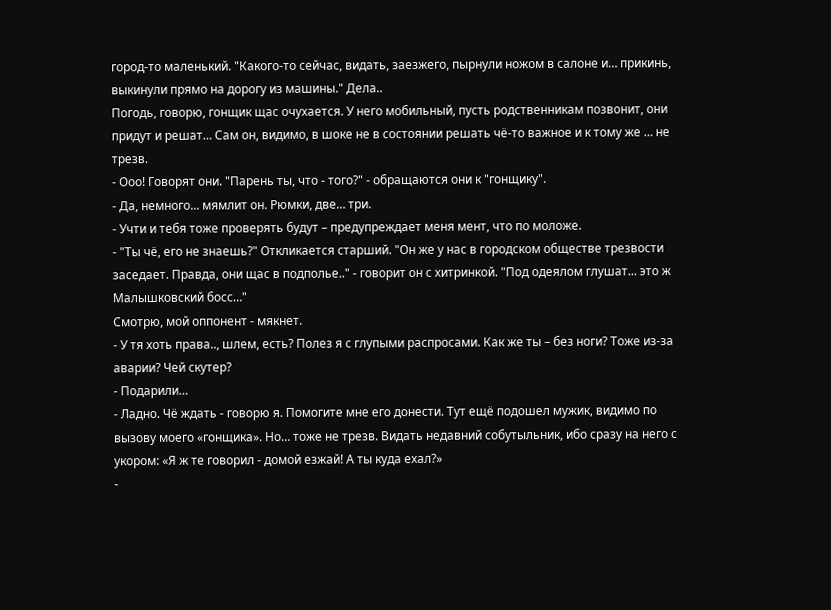город-то маленький. "Какого-то сейчас, видать, заезжего, пырнули ножом в салоне и… прикинь, выкинули прямо на дорогу из машины." Дела..
Погодь, говорю, гонщик щас очухается. У него мобильный, пусть родственникам позвонит, они придут и решат… Сам он, видимо, в шоке не в состоянии решать чё-то важное и к тому же … не трезв.
- Ооо! Говорят они. "Парень ты, что - того?" - обращаются они к "гонщику".
- Да, немного... мямлит он. Рюмки, две… три.
- Учти и тебя тоже проверять будут – предупреждает меня мент, что по моложе.
- "Ты чё, его не знаешь?" Откликается старший. "Он же у нас в городском обществе трезвости заседает. Правда, они щас в подполье.." - говорит он с хитринкой. "Под одеялом глушат... это ж Малышковский босс…"
Смотрю, мой оппонент - мякнет.
- У тя хоть права.., шлем, есть? Полез я с глупыми распросами. Как же ты – без ноги? Тоже из-за аварии? Чей скутер?
- Подарили…
- Ладно. Чё ждать - говорю я. Помогите мне его донести. Тут ещё подошел мужик, видимо по вызову моего «гонщика». Но… тоже не трезв. Видать недавний собутыльник, ибо сразу на него с укором: «Я ж те говорил - домой езжай! А ты куда ехал?»
-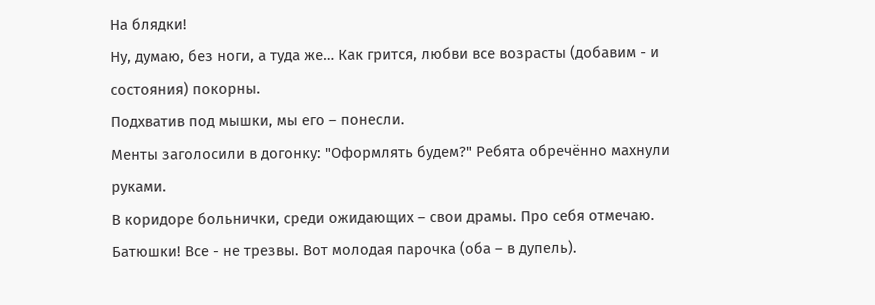На блядки!
Ну, думаю, без ноги, а туда же… Как грится, любви все возрасты (добавим - и состояния) покорны.
Подхватив под мышки, мы его – понесли.
Менты заголосили в догонку: "Оформлять будем?" Ребята обречённо махнули руками.
В коридоре больнички, среди ожидающих – свои драмы. Про себя отмечаю. Батюшки! Все - не трезвы. Вот молодая парочка (оба – в дупель).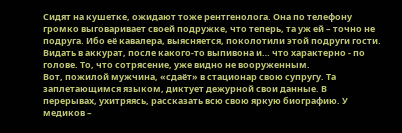Сидят на кушетке, ожидают тоже рентгенолога. Она по телефону громко выговаривает своей подружке, что теперь, та уж ей – точно не подруга. Ибо её кавалера, выясняется, поколотили этой подруги гости. Видать в аккурат, после какого-то выпивона и… что характерно - по голове. То, что сотрясение, уже видно не вооруженным.
Вот, пожилой мужчина, «сдаёт» в стационар свою супругу. Та заплетающимся языком, диктует дежурной свои данные. В перерывах, ухитряясь, рассказать всю свою яркую биографию. У медиков –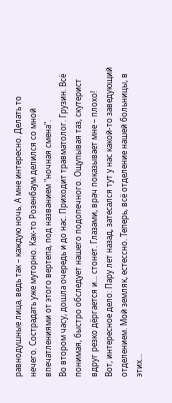равнодушные лица, ведь так – каждую ночь. А мне интересно. Делать то нечего. Сострадать уже муторно. Как-то Розенбаум делился со мной впечатлениями от этого вертепа, под названием "ночная смена".
Во втором часу, дошла очередь и до нас. Приходит травматолог. Грузин. Всё понимая, быстро обследует нашего подопечного. Ощупывая таз, скутерист вдруг резко дёргается и... стонет. Глазами, врач показывает мне – плохо!
Вот, интересное дело: Пару лет назад, затесался тут у нас какой-то заведующий отделением. Мой земляк, естессно. Теперь, всё отделение нашей больницы, в этих…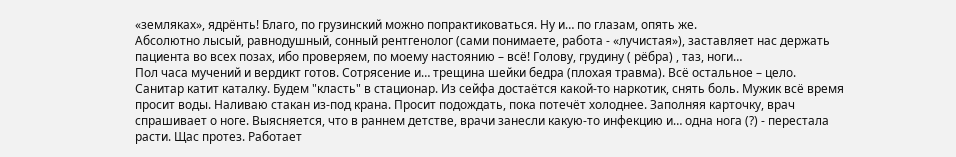«земляках», ядрёнть! Благо, по грузинский можно попрактиковаться. Ну и… по глазам, опять же.
Абсолютно лысый, равнодушный, сонный рентгенолог (сами понимаете, работа - «лучистая»), заставляет нас держать пациента во всех позах, ибо проверяем, по моему настоянию – всё! Голову, грудину ( рёбра) , таз, ноги…
Пол часа мучений и вердикт готов. Сотрясение и… трещина шейки бедра (плохая травма). Всё остальное – цело.
Санитар катит каталку. Будем "класть" в стационар. Из сейфа достаётся какой-то наркотик, снять боль. Мужик всё время просит воды. Наливаю стакан из-под крана. Просит подождать, пока потечёт холоднее. Заполняя карточку, врач спрашивает о ноге. Выясняется, что в раннем детстве, врачи занесли какую-то инфекцию и… одна нога (?) - перестала расти. Щас протез. Работает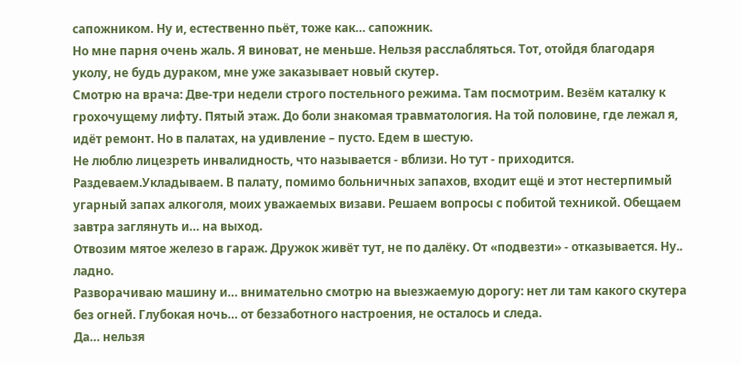сапожником. Ну и, естественно пьёт, тоже как… сапожник.
Но мне парня очень жаль. Я виноват, не меньше. Нельзя расслабляться. Тот, отойдя благодаря уколу, не будь дураком, мне уже заказывает новый скутер.
Смотрю на врача: Две-три недели строго постельного режима. Там посмотрим. Везём каталку к грохочущему лифту. Пятый этаж. До боли знакомая травматология. На той половине, где лежал я, идёт ремонт. Но в палатах, на удивление – пусто. Едем в шестую.
Не люблю лицезреть инвалидность, что называется - вблизи. Но тут - приходится. Раздеваем.Укладываем. В палату, помимо больничных запахов, входит ещё и этот нестерпимый угарный запах алкоголя, моих уважаемых визави. Решаем вопросы с побитой техникой. Обещаем завтра заглянуть и… на выход.
Отвозим мятое железо в гараж. Дружок живёт тут, не по далёку. От «подвезти» - отказывается. Ну.. ладно.
Разворачиваю машину и… внимательно смотрю на выезжаемую дорогу: нет ли там какого скутера без огней. Глубокая ночь… от беззаботного настроения, не осталось и следа.
Да… нельзя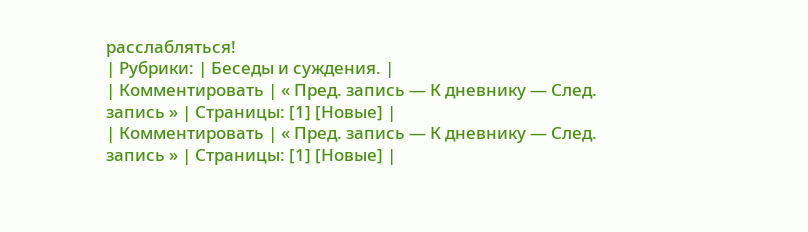расслабляться!
| Рубрики: | Беседы и суждения. |
| Комментировать | « Пред. запись — К дневнику — След. запись » | Страницы: [1] [Новые] |
| Комментировать | « Пред. запись — К дневнику — След. запись » | Страницы: [1] [Новые] |